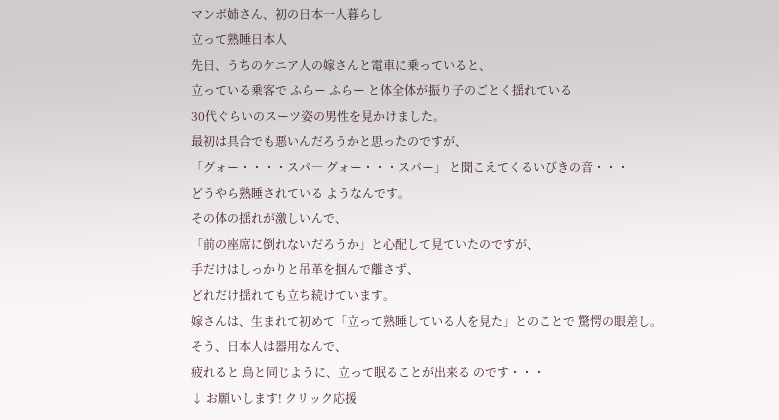マンボ姉さん、初の日本一人暮らし
立って熟睡日本人
先日、うちのケニア人の嫁さんと電車に乗っていると、
立っている乗客で ふらー ふらー と体全体が振り子のごとく揺れている
30代ぐらいのスーツ姿の男性を見かけました。
最初は具合でも悪いんだろうかと思ったのですが、
「グォー・・・・スパ― グォー・・・スパー」 と聞こえてくるいびきの音・・・
どうやら熟睡されている ようなんです。
その体の揺れが激しいんで、
「前の座席に倒れないだろうか」と心配して見ていたのですが、
手だけはしっかりと吊革を掴んで離さず、
どれだけ揺れても立ち続けています。
嫁さんは、生まれて初めて「立って熟睡している人を見た」とのことで 驚愕の眼差し。
そう、日本人は器用なんで、
疲れると 鳥と同じように、立って眠ることが出来る のです・・・
↓ お願いします! クリック応援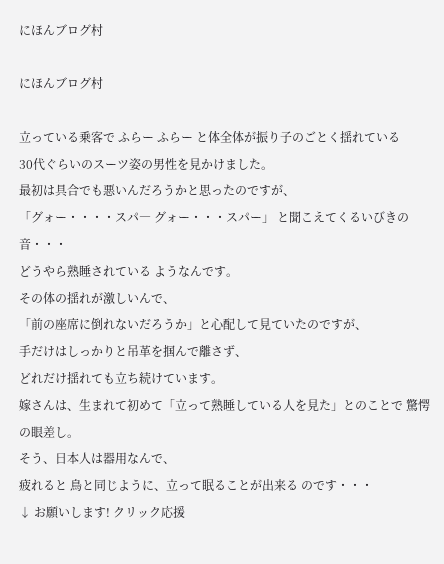にほんブログ村

にほんブログ村

立っている乗客で ふらー ふらー と体全体が振り子のごとく揺れている
30代ぐらいのスーツ姿の男性を見かけました。
最初は具合でも悪いんだろうかと思ったのですが、
「グォー・・・・スパ― グォー・・・スパー」 と聞こえてくるいびきの音・・・
どうやら熟睡されている ようなんです。
その体の揺れが激しいんで、
「前の座席に倒れないだろうか」と心配して見ていたのですが、
手だけはしっかりと吊革を掴んで離さず、
どれだけ揺れても立ち続けています。
嫁さんは、生まれて初めて「立って熟睡している人を見た」とのことで 驚愕の眼差し。
そう、日本人は器用なんで、
疲れると 鳥と同じように、立って眠ることが出来る のです・・・
↓ お願いします! クリック応援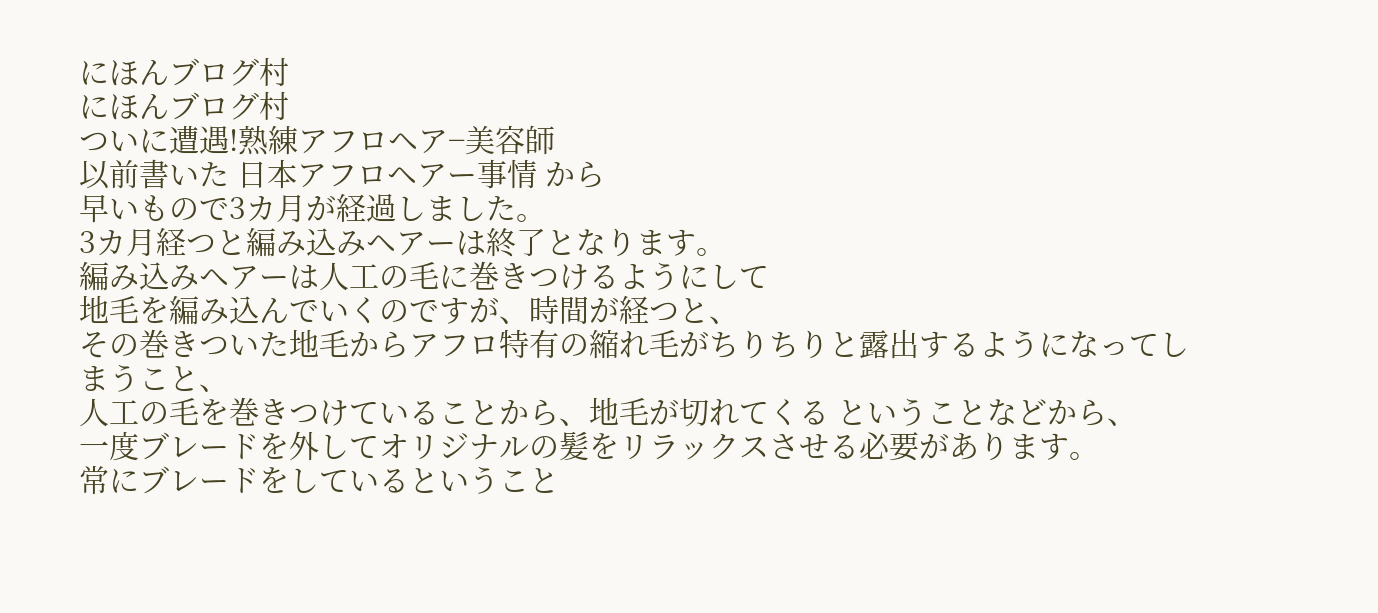にほんブログ村
にほんブログ村
ついに遭遇!熟練アフロヘア−美容師
以前書いた 日本アフロヘアー事情 から
早いもので3カ月が経過しました。
3カ月経つと編み込みヘアーは終了となります。
編み込みヘアーは人工の毛に巻きつけるようにして
地毛を編み込んでいくのですが、時間が経つと、
その巻きついた地毛からアフロ特有の縮れ毛がちりちりと露出するようになってしまうこと、
人工の毛を巻きつけていることから、地毛が切れてくる ということなどから、
一度ブレードを外してオリジナルの髪をリラックスさせる必要があります。
常にブレードをしているということ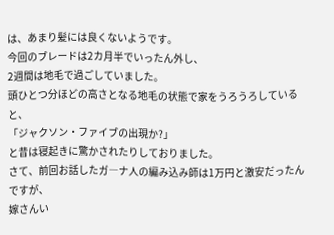は、あまり髪には良くないようです。
今回のブレードは2カ月半でいったん外し、
2週間は地毛で過ごしていました。
頭ひとつ分ほどの高さとなる地毛の状態で家をうろうろしていると、
「ジャクソン・ファイブの出現か?」
と昔は寝起きに驚かされたりしておりました。
さて、前回お話したガ―ナ人の編み込み師は1万円と激安だったんですが、
嫁さんい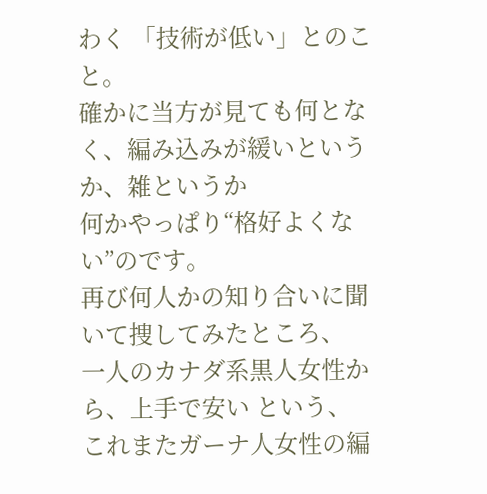わく 「技術が低い」とのこと。
確かに当方が見ても何となく、編み込みが緩いというか、雑というか
何かやっぱり“格好よくない”のです。
再び何人かの知り合いに聞いて捜してみたところ、
一人のカナダ系黒人女性から、上手で安い という、
これまたガーナ人女性の編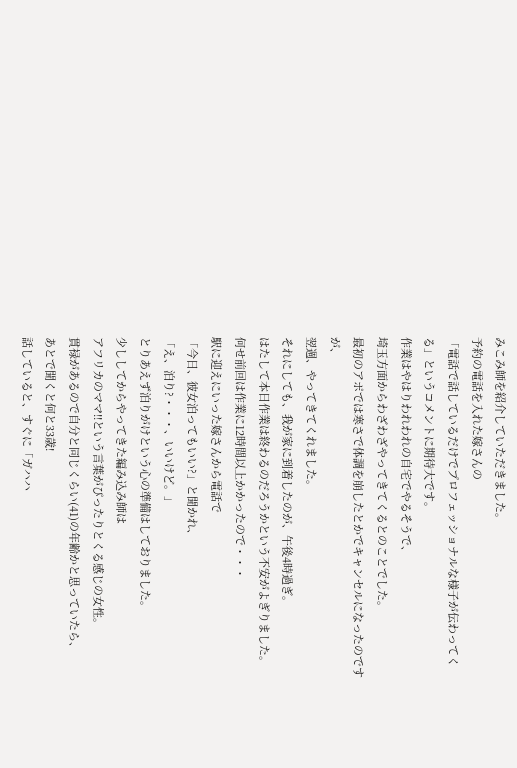みこみ師を紹介していただきました。
予約の電話を入れた嫁さんの
「電話で話しているだけでプロフェッショナルな様子が伝わってくる」というコメントに期待大です。
作業はやはりわれわれの自宅でやるそうで、
埼玉方面からわざわざやってきてくるとのことでした。
最初のアポでは寒さで体調を崩したとかでキャンセルになったのですが、
翌週、やってきてくれました。
それにしても、我が家に到着したのが、午後4時過ぎ。
はたして本日作業は終わるのだろうかという不安がよぎりました。
何せ前回は作業に12時間以上かかったので・・・
駅に迎えにいった嫁さんから電話で
「今日、彼女泊ってもいい?」と聞かれ、
「え、泊り?・・・、いいけど。」
とりあえず泊りがけという心の準備はしておりました。
少ししてからやってきた編み込み師は
アフリカのママ!!という言葉がぴったりとくる感じの女性。
貫禄があるので自分と同じくらい(41)の年齢かと思っていたら、
あとで聞くと何と33歳!
話していると、すぐに「ガハハ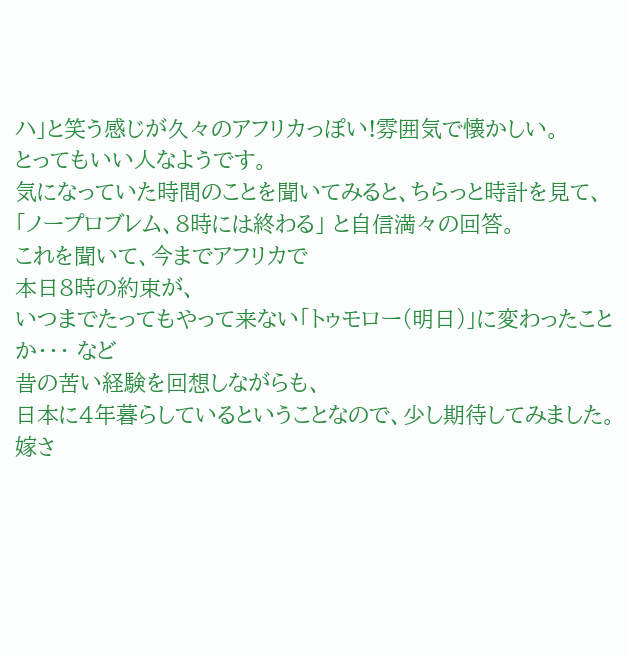ハ」と笑う感じが久々のアフリカっぽい!雰囲気で懐かしい。
とってもいい人なようです。
気になっていた時間のことを聞いてみると、ちらっと時計を見て、
「ノープロブレム、8時には終わる」 と自信満々の回答。
これを聞いて、今までアフリカで
本日8時の約束が、
いつまでたってもやって来ない「トゥモロー(明日)」に変わったことか・・・ など
昔の苦い経験を回想しながらも、
日本に4年暮らしているということなので、少し期待してみました。
嫁さ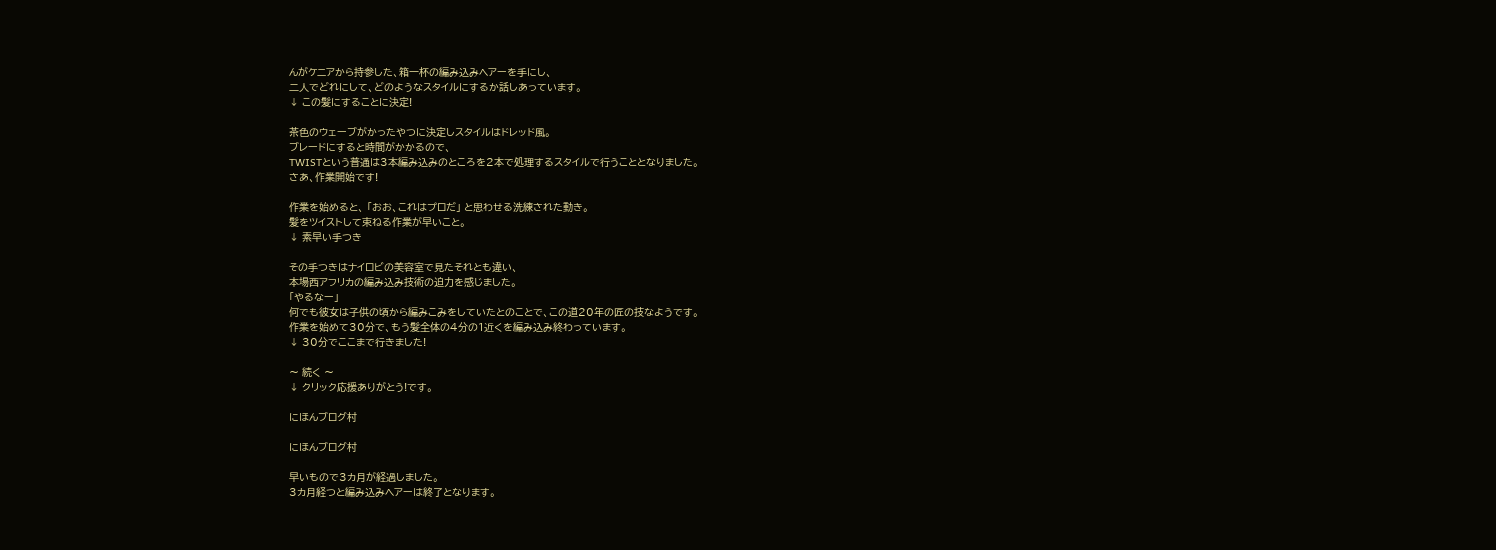んがケニアから持参した、箱一杯の編み込みヘアーを手にし、
二人でどれにして、どのようなスタイルにするか話しあっています。
↓ この髪にすることに決定!

茶色のウェーブがかったやつに決定しスタイルはドレッド風。
ブレードにすると時間がかかるので、
TWISTという普通は3本編み込みのところを2本で処理するスタイルで行うこととなりました。
さあ、作業開始です!

作業を始めると、 「おお、これはプロだ」 と思わせる洗練された動き。
髪をツイストして束ねる作業が早いこと。
↓ 素早い手つき

その手つきはナイロビの美容室で見たそれとも違い、
本場西アフリカの編み込み技術の迫力を感じました。
「やるなー」
何でも彼女は子供の頃から編みこみをしていたとのことで、この道20年の匠の技なようです。
作業を始めて30分で、もう髪全体の4分の1近くを編み込み終わっています。
↓ 30分でここまで行きました!

〜 続く 〜
↓ クリック応援ありがとう!です。

にほんブログ村

にほんブログ村

早いもので3カ月が経過しました。
3カ月経つと編み込みヘアーは終了となります。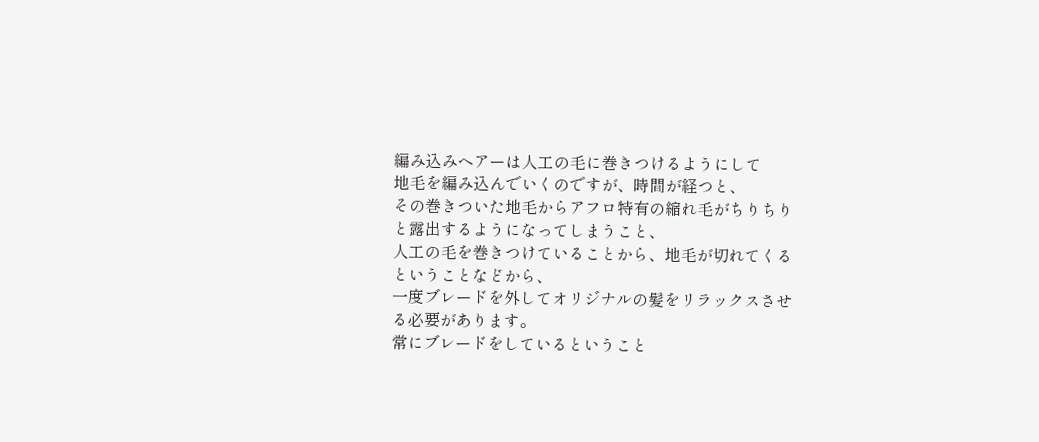編み込みヘアーは人工の毛に巻きつけるようにして
地毛を編み込んでいくのですが、時間が経つと、
その巻きついた地毛からアフロ特有の縮れ毛がちりちりと露出するようになってしまうこと、
人工の毛を巻きつけていることから、地毛が切れてくる ということなどから、
一度ブレードを外してオリジナルの髪をリラックスさせる必要があります。
常にブレードをしているということ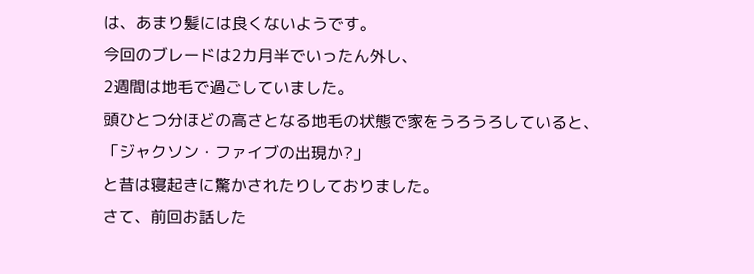は、あまり髪には良くないようです。
今回のブレードは2カ月半でいったん外し、
2週間は地毛で過ごしていました。
頭ひとつ分ほどの高さとなる地毛の状態で家をうろうろしていると、
「ジャクソン・ファイブの出現か?」
と昔は寝起きに驚かされたりしておりました。
さて、前回お話した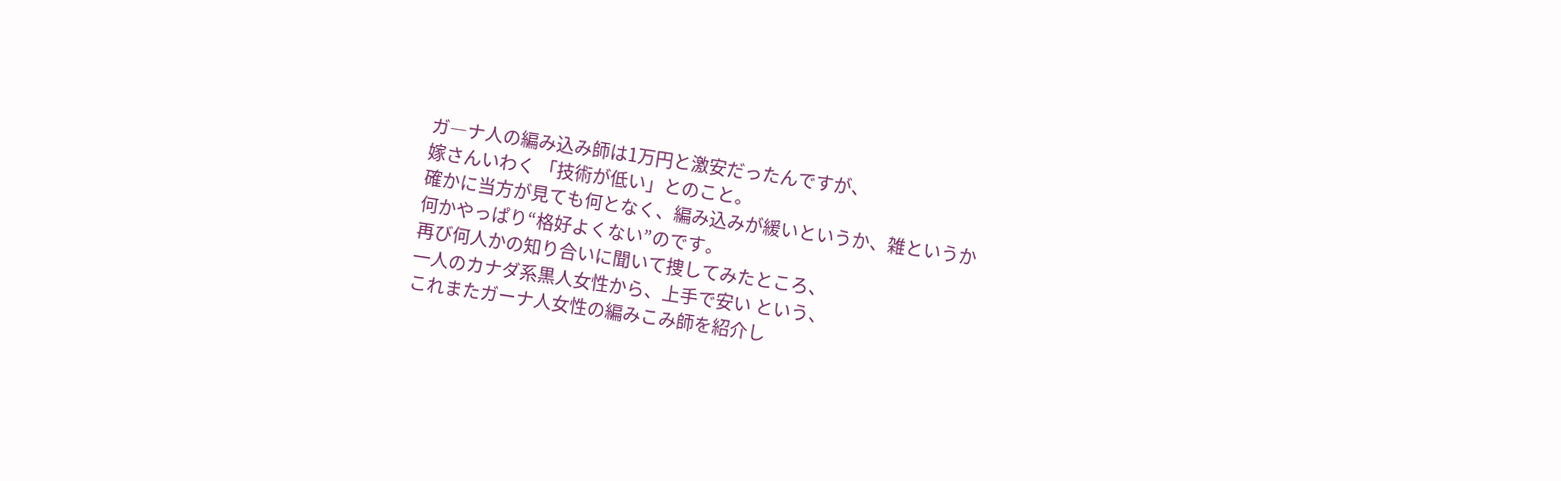ガ―ナ人の編み込み師は1万円と激安だったんですが、
嫁さんいわく 「技術が低い」とのこと。
確かに当方が見ても何となく、編み込みが緩いというか、雑というか
何かやっぱり“格好よくない”のです。
再び何人かの知り合いに聞いて捜してみたところ、
一人のカナダ系黒人女性から、上手で安い という、
これまたガーナ人女性の編みこみ師を紹介し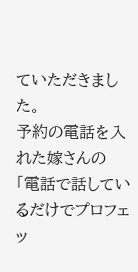ていただきました。
予約の電話を入れた嫁さんの
「電話で話しているだけでプロフェッ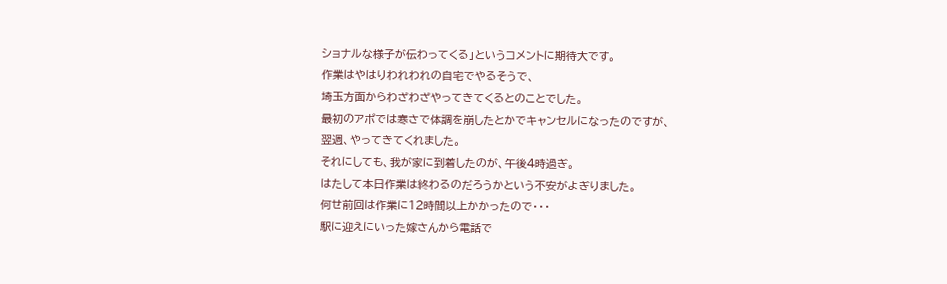ショナルな様子が伝わってくる」というコメントに期待大です。
作業はやはりわれわれの自宅でやるそうで、
埼玉方面からわざわざやってきてくるとのことでした。
最初のアポでは寒さで体調を崩したとかでキャンセルになったのですが、
翌週、やってきてくれました。
それにしても、我が家に到着したのが、午後4時過ぎ。
はたして本日作業は終わるのだろうかという不安がよぎりました。
何せ前回は作業に12時間以上かかったので・・・
駅に迎えにいった嫁さんから電話で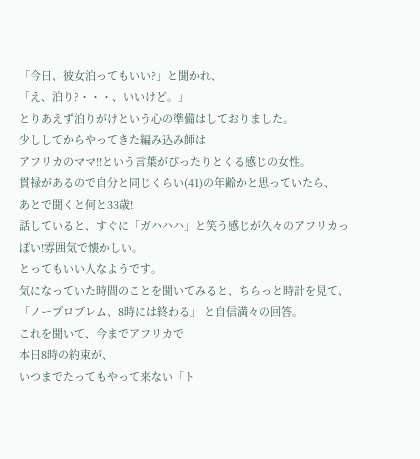「今日、彼女泊ってもいい?」と聞かれ、
「え、泊り?・・・、いいけど。」
とりあえず泊りがけという心の準備はしておりました。
少ししてからやってきた編み込み師は
アフリカのママ!!という言葉がぴったりとくる感じの女性。
貫禄があるので自分と同じくらい(41)の年齢かと思っていたら、
あとで聞くと何と33歳!
話していると、すぐに「ガハハハ」と笑う感じが久々のアフリカっぽい!雰囲気で懐かしい。
とってもいい人なようです。
気になっていた時間のことを聞いてみると、ちらっと時計を見て、
「ノープロブレム、8時には終わる」 と自信満々の回答。
これを聞いて、今までアフリカで
本日8時の約束が、
いつまでたってもやって来ない「ト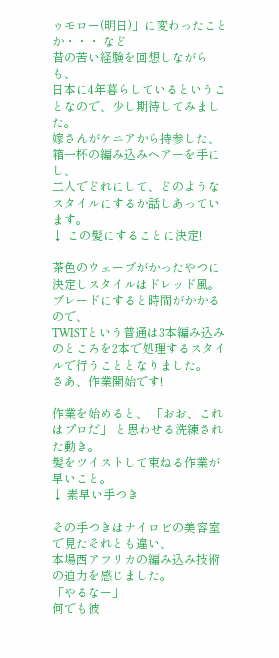ゥモロー(明日)」に変わったことか・・・ など
昔の苦い経験を回想しながらも、
日本に4年暮らしているということなので、少し期待してみました。
嫁さんがケニアから持参した、箱一杯の編み込みヘアーを手にし、
二人でどれにして、どのようなスタイルにするか話しあっています。
↓ この髪にすることに決定!

茶色のウェーブがかったやつに決定しスタイルはドレッド風。
ブレードにすると時間がかかるので、
TWISTという普通は3本編み込みのところを2本で処理するスタイルで行うこととなりました。
さあ、作業開始です!

作業を始めると、 「おお、これはプロだ」 と思わせる洗練された動き。
髪をツイストして束ねる作業が早いこと。
↓ 素早い手つき

その手つきはナイロビの美容室で見たそれとも違い、
本場西アフリカの編み込み技術の迫力を感じました。
「やるなー」
何でも彼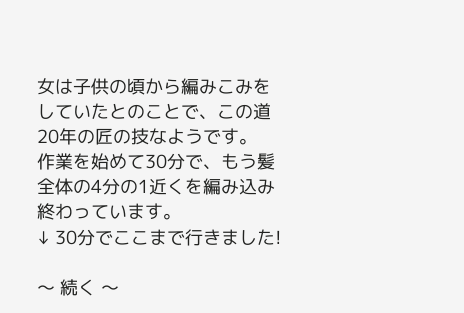女は子供の頃から編みこみをしていたとのことで、この道20年の匠の技なようです。
作業を始めて30分で、もう髪全体の4分の1近くを編み込み終わっています。
↓ 30分でここまで行きました!

〜 続く 〜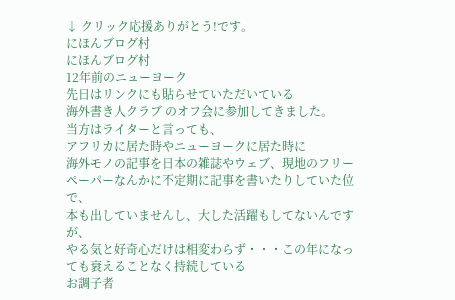↓ クリック応援ありがとう!です。
にほんブログ村
にほんブログ村
12年前のニューヨーク
先日はリンクにも貼らせていただいている
海外書き人クラブ のオフ会に参加してきました。
当方はライターと言っても、
アフリカに居た時やニューヨークに居た時に
海外モノの記事を日本の雑誌やウェブ、現地のフリーペーパーなんかに不定期に記事を書いたりしていた位で、
本も出していませんし、大した活躍もしてないんですが、
やる気と好奇心だけは相変わらず・・・この年になっても衰えることなく持続している
お調子者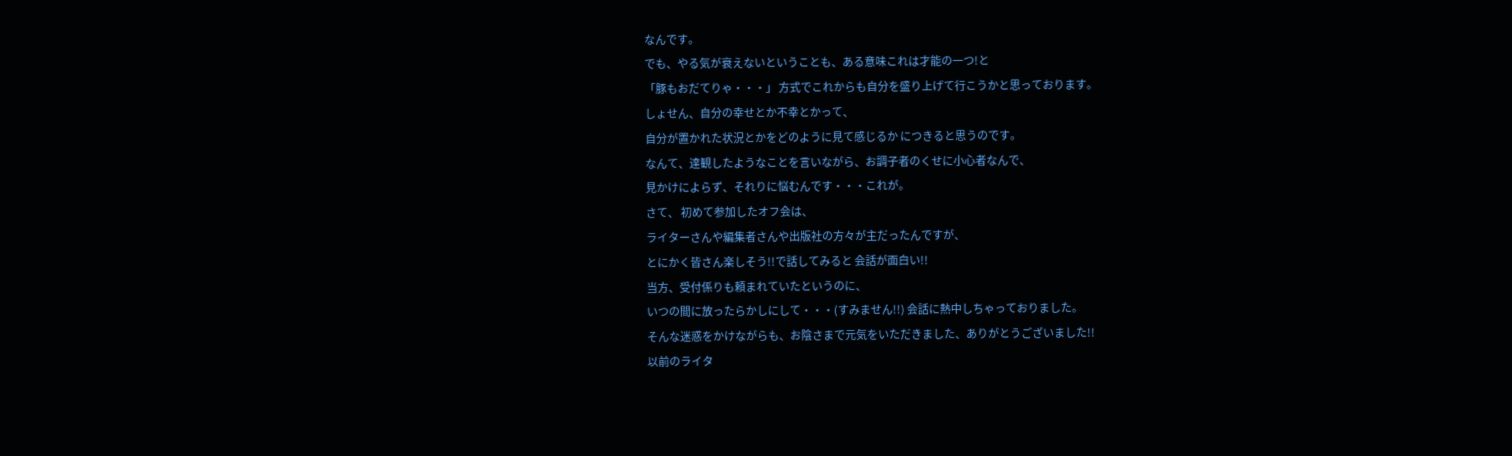なんです。
でも、やる気が衰えないということも、ある意味これは才能の一つ!と
「豚もおだてりゃ・・・」 方式でこれからも自分を盛り上げて行こうかと思っております。
しょせん、自分の幸せとか不幸とかって、
自分が置かれた状況とかをどのように見て感じるか につきると思うのです。
なんて、達観したようなことを言いながら、お調子者のくせに小心者なんで、
見かけによらず、それりに悩むんです・・・これが。
さて、 初めて参加したオフ会は、
ライターさんや編集者さんや出版社の方々が主だったんですが、
とにかく皆さん楽しそう!!で話してみると 会話が面白い!!
当方、受付係りも頼まれていたというのに、
いつの間に放ったらかしにして・・・(すみません!!) 会話に熱中しちゃっておりました。
そんな迷惑をかけながらも、お陰さまで元気をいただきました、ありがとうございました!!
以前のライタ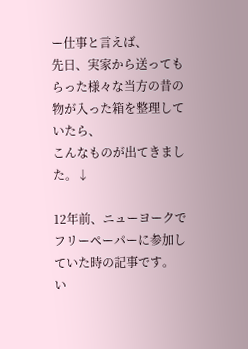ー仕事と言えば、
先日、実家から送ってもらった様々な当方の昔の物が入った箱を整理していたら、
こんなものが出てきました。↓

12年前、ニューヨークでフリーペーパーに参加していた時の記事です。
い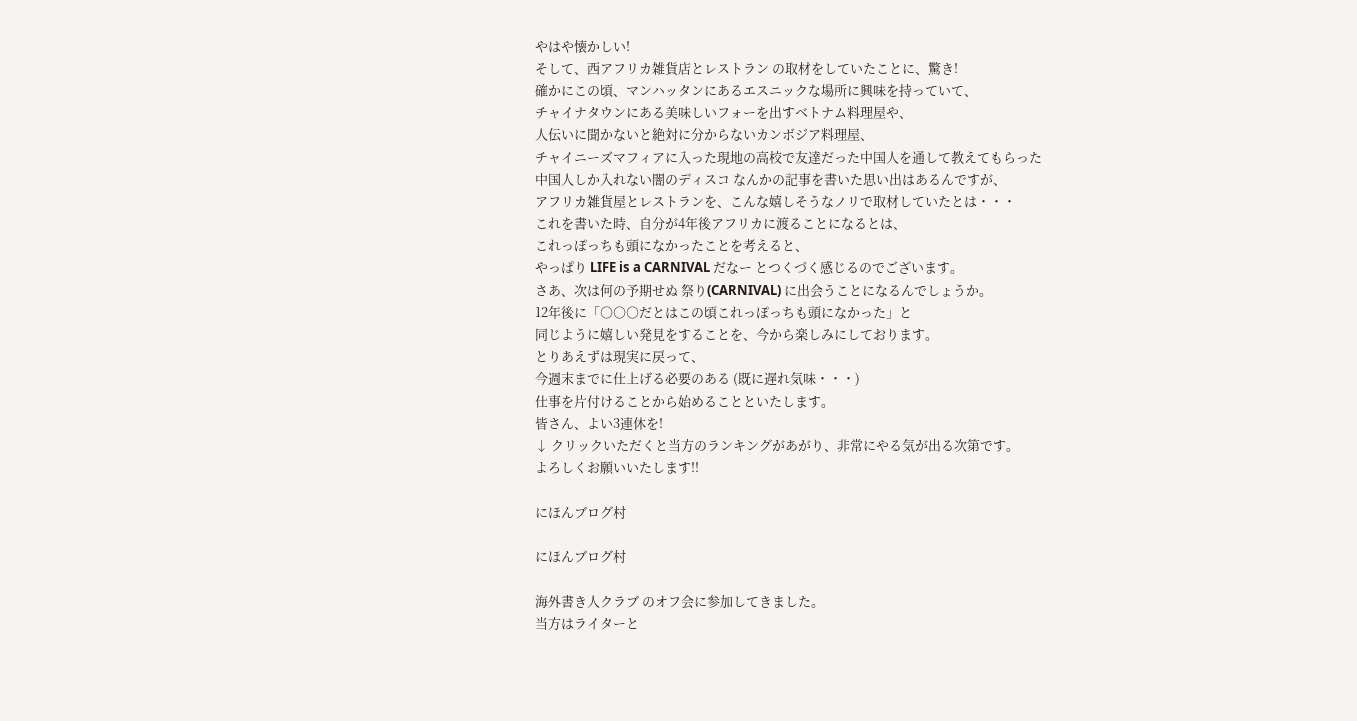やはや懐かしい!
そして、西アフリカ雑貨店とレストラン の取材をしていたことに、驚き!
確かにこの頃、マンハッタンにあるエスニックな場所に興味を持っていて、
チャイナタウンにある美味しいフォーを出すベトナム料理屋や、
人伝いに聞かないと絶対に分からないカンボジア料理屋、
チャイニーズマフィアに入った現地の高校で友達だった中国人を通して教えてもらった
中国人しか入れない闇のディスコ なんかの記事を書いた思い出はあるんですが、
アフリカ雑貨屋とレストランを、こんな嬉しそうなノリで取材していたとは・・・
これを書いた時、自分が4年後アフリカに渡ることになるとは、
これっぽっちも頭になかったことを考えると、
やっぱり LIFE is a CARNIVAL だなー とつくづく感じるのでございます。
さあ、次は何の予期せぬ 祭り(CARNIVAL) に出会うことになるんでしょうか。
12年後に「○○○だとはこの頃これっぽっちも頭になかった」と
同じように嬉しい発見をすることを、今から楽しみにしております。
とりあえずは現実に戻って、
今週末までに仕上げる必要のある (既に遅れ気味・・・)
仕事を片付けることから始めることといたします。
皆さん、よい3連休を!
↓ クリックいただくと当方のランキングがあがり、非常にやる気が出る次第です。
よろしくお願いいたします!!

にほんブログ村

にほんブログ村

海外書き人クラブ のオフ会に参加してきました。
当方はライターと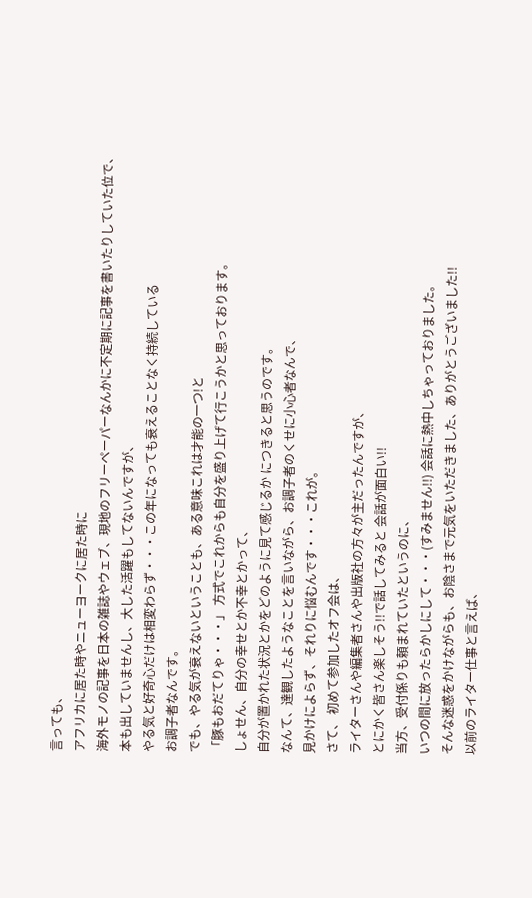言っても、
アフリカに居た時やニューヨークに居た時に
海外モノの記事を日本の雑誌やウェブ、現地のフリーペーパーなんかに不定期に記事を書いたりしていた位で、
本も出していませんし、大した活躍もしてないんですが、
やる気と好奇心だけは相変わらず・・・この年になっても衰えることなく持続している
お調子者なんです。
でも、やる気が衰えないということも、ある意味これは才能の一つ!と
「豚もおだてりゃ・・・」 方式でこれからも自分を盛り上げて行こうかと思っております。
しょせん、自分の幸せとか不幸とかって、
自分が置かれた状況とかをどのように見て感じるか につきると思うのです。
なんて、達観したようなことを言いながら、お調子者のくせに小心者なんで、
見かけによらず、それりに悩むんです・・・これが。
さて、 初めて参加したオフ会は、
ライターさんや編集者さんや出版社の方々が主だったんですが、
とにかく皆さん楽しそう!!で話してみると 会話が面白い!!
当方、受付係りも頼まれていたというのに、
いつの間に放ったらかしにして・・・(すみません!!) 会話に熱中しちゃっておりました。
そんな迷惑をかけながらも、お陰さまで元気をいただきました、ありがとうございました!!
以前のライター仕事と言えば、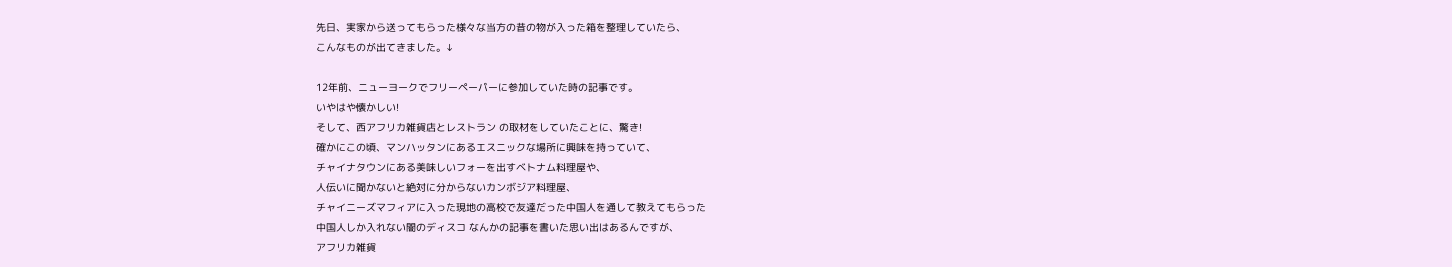先日、実家から送ってもらった様々な当方の昔の物が入った箱を整理していたら、
こんなものが出てきました。↓

12年前、ニューヨークでフリーペーパーに参加していた時の記事です。
いやはや懐かしい!
そして、西アフリカ雑貨店とレストラン の取材をしていたことに、驚き!
確かにこの頃、マンハッタンにあるエスニックな場所に興味を持っていて、
チャイナタウンにある美味しいフォーを出すベトナム料理屋や、
人伝いに聞かないと絶対に分からないカンボジア料理屋、
チャイニーズマフィアに入った現地の高校で友達だった中国人を通して教えてもらった
中国人しか入れない闇のディスコ なんかの記事を書いた思い出はあるんですが、
アフリカ雑貨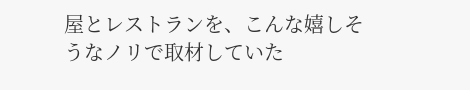屋とレストランを、こんな嬉しそうなノリで取材していた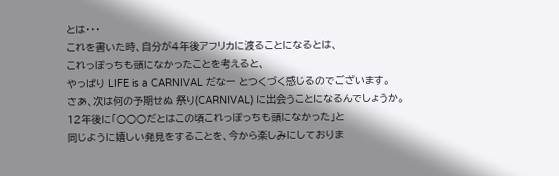とは・・・
これを書いた時、自分が4年後アフリカに渡ることになるとは、
これっぽっちも頭になかったことを考えると、
やっぱり LIFE is a CARNIVAL だなー とつくづく感じるのでございます。
さあ、次は何の予期せぬ 祭り(CARNIVAL) に出会うことになるんでしょうか。
12年後に「○○○だとはこの頃これっぽっちも頭になかった」と
同じように嬉しい発見をすることを、今から楽しみにしておりま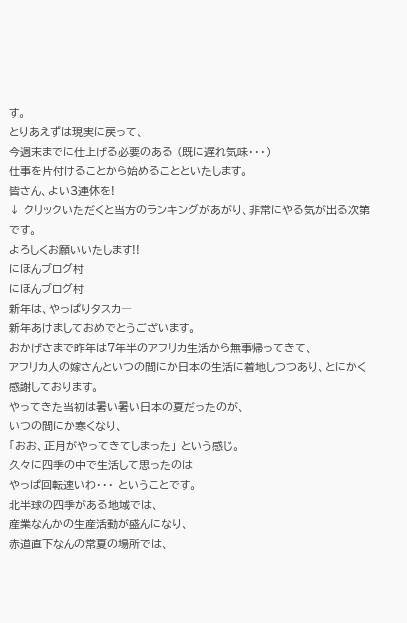す。
とりあえずは現実に戻って、
今週末までに仕上げる必要のある (既に遅れ気味・・・)
仕事を片付けることから始めることといたします。
皆さん、よい3連休を!
↓ クリックいただくと当方のランキングがあがり、非常にやる気が出る次第です。
よろしくお願いいたします!!
にほんブログ村
にほんブログ村
新年は、やっぱりタスカ―
新年あけましておめでとうございます。
おかげさまで昨年は7年半のアフリカ生活から無事帰ってきて、
アフリカ人の嫁さんといつの間にか日本の生活に着地しつつあり、とにかく感謝しております。
やってきた当初は暑い暑い日本の夏だったのが、
いつの間にか寒くなり、
「おお、正月がやってきてしまった」 という感じ。
久々に四季の中で生活して思ったのは
やっぱ回転速いわ・・・ ということです。
北半球の四季がある地域では、
産業なんかの生産活動が盛んになり、
赤道直下なんの常夏の場所では、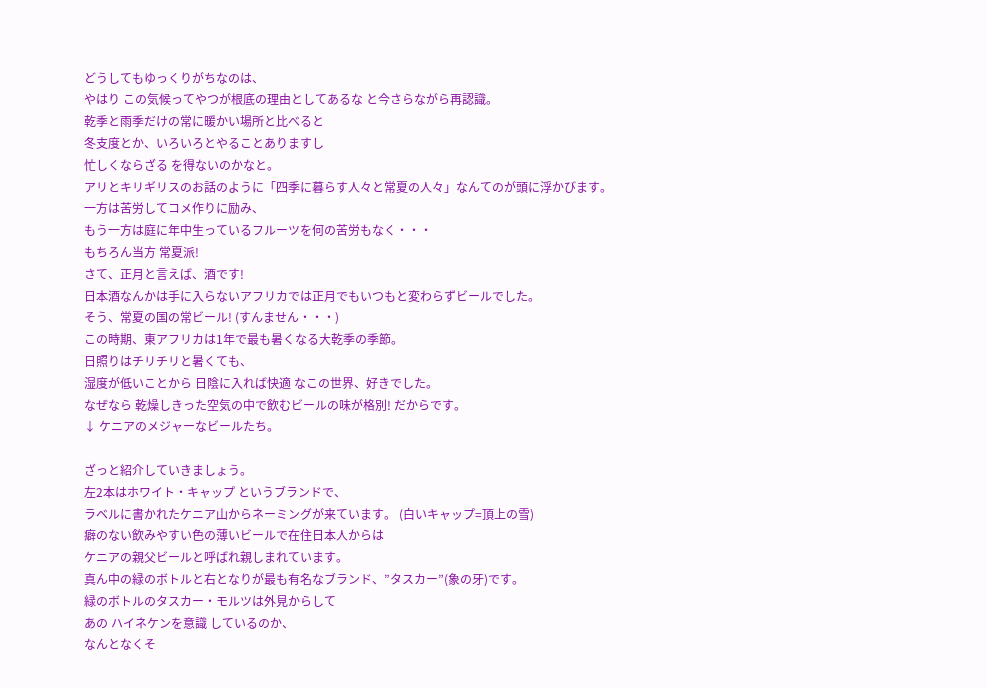どうしてもゆっくりがちなのは、
やはり この気候ってやつが根底の理由としてあるな と今さらながら再認識。
乾季と雨季だけの常に暖かい場所と比べると
冬支度とか、いろいろとやることありますし
忙しくならざる を得ないのかなと。
アリとキリギリスのお話のように「四季に暮らす人々と常夏の人々」なんてのが頭に浮かびます。
一方は苦労してコメ作りに励み、
もう一方は庭に年中生っているフルーツを何の苦労もなく・・・
もちろん当方 常夏派!
さて、正月と言えば、酒です!
日本酒なんかは手に入らないアフリカでは正月でもいつもと変わらずビールでした。
そう、常夏の国の常ビール! (すんません・・・)
この時期、東アフリカは1年で最も暑くなる大乾季の季節。
日照りはチリチリと暑くても、
湿度が低いことから 日陰に入れば快適 なこの世界、好きでした。
なぜなら 乾燥しきった空気の中で飲むビールの味が格別! だからです。
↓ ケニアのメジャーなビールたち。

ざっと紹介していきましょう。
左2本はホワイト・キャップ というブランドで、
ラベルに書かれたケニア山からネーミングが来ています。 (白いキャップ=頂上の雪)
癖のない飲みやすい色の薄いビールで在住日本人からは
ケニアの親父ビールと呼ばれ親しまれています。
真ん中の緑のボトルと右となりが最も有名なブランド、”タスカー”(象の牙)です。
緑のボトルのタスカー・モルツは外見からして
あの ハイネケンを意識 しているのか、
なんとなくそ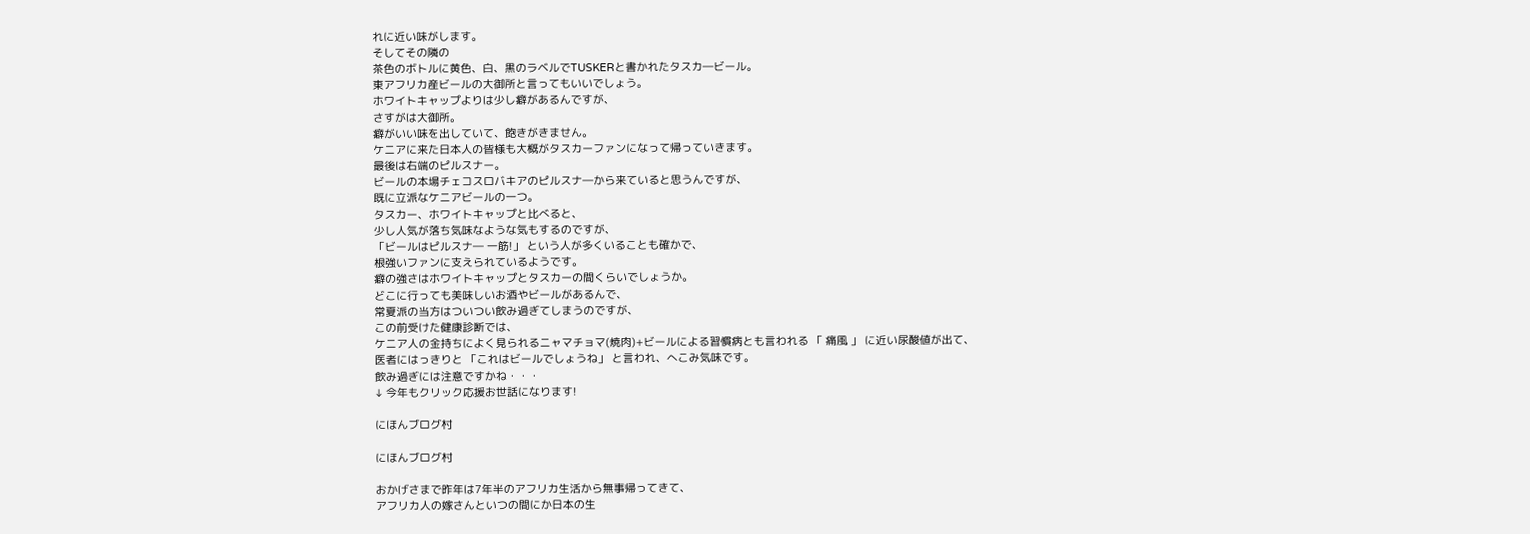れに近い味がします。
そしてその隣の
茶色のボトルに黄色、白、黒のラベルでTUSKERと書かれたタスカ―ビール。
東アフリカ産ビールの大御所と言ってもいいでしょう。
ホワイトキャップよりは少し癖があるんですが、
さすがは大御所。
癖がいい味を出していて、飽きがきません。
ケニアに来た日本人の皆様も大概がタスカーファンになって帰っていきます。
最後は右端のピルスナー。
ビールの本場チェコスロバキアのピルスナ―から来ていると思うんですが、
既に立派なケニアビールの一つ。
タスカー、ホワイトキャップと比べると、
少し人気が落ち気味なような気もするのですが、
「ビールはピルスナ― 一筋!」 という人が多くいることも確かで、
根強いファンに支えられているようです。
癖の強さはホワイトキャップとタスカーの間くらいでしょうか。
どこに行っても美味しいお酒やビールがあるんで、
常夏派の当方はついつい飲み過ぎてしまうのですが、
この前受けた健康診断では、
ケニア人の金持ちによく見られるニャマチョマ(焼肉)+ビールによる習慣病とも言われる 「 痛風 」 に近い尿酸値が出て、
医者にはっきりと 「これはビールでしょうね」 と言われ、へこみ気味です。
飲み過ぎには注意ですかね・・・
↓ 今年もクリック応援お世話になります!

にほんブログ村

にほんブログ村

おかげさまで昨年は7年半のアフリカ生活から無事帰ってきて、
アフリカ人の嫁さんといつの間にか日本の生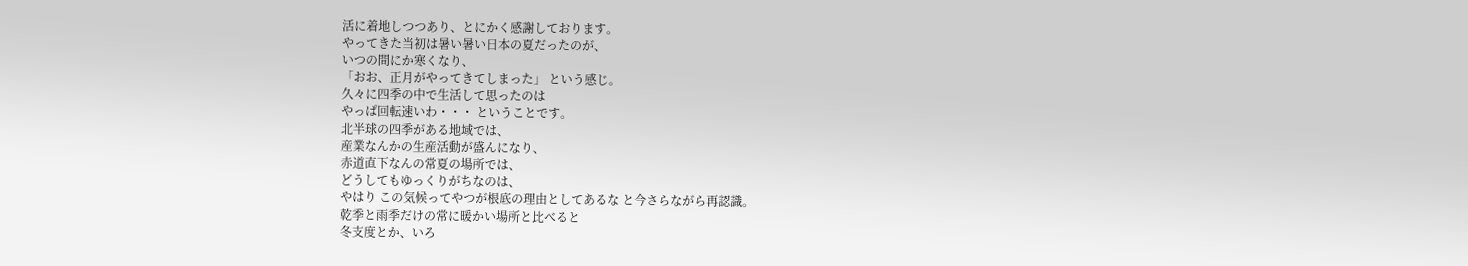活に着地しつつあり、とにかく感謝しております。
やってきた当初は暑い暑い日本の夏だったのが、
いつの間にか寒くなり、
「おお、正月がやってきてしまった」 という感じ。
久々に四季の中で生活して思ったのは
やっぱ回転速いわ・・・ ということです。
北半球の四季がある地域では、
産業なんかの生産活動が盛んになり、
赤道直下なんの常夏の場所では、
どうしてもゆっくりがちなのは、
やはり この気候ってやつが根底の理由としてあるな と今さらながら再認識。
乾季と雨季だけの常に暖かい場所と比べると
冬支度とか、いろ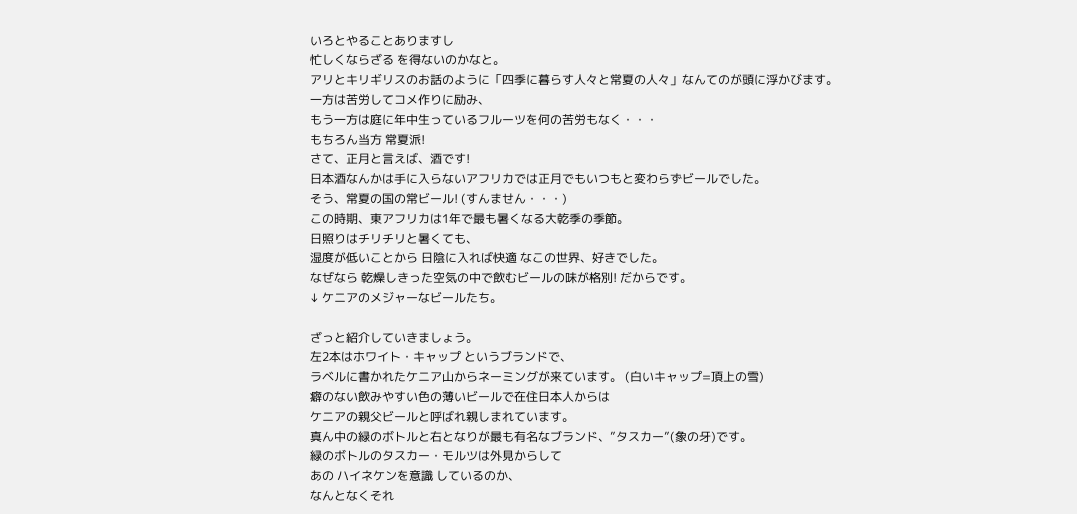いろとやることありますし
忙しくならざる を得ないのかなと。
アリとキリギリスのお話のように「四季に暮らす人々と常夏の人々」なんてのが頭に浮かびます。
一方は苦労してコメ作りに励み、
もう一方は庭に年中生っているフルーツを何の苦労もなく・・・
もちろん当方 常夏派!
さて、正月と言えば、酒です!
日本酒なんかは手に入らないアフリカでは正月でもいつもと変わらずビールでした。
そう、常夏の国の常ビール! (すんません・・・)
この時期、東アフリカは1年で最も暑くなる大乾季の季節。
日照りはチリチリと暑くても、
湿度が低いことから 日陰に入れば快適 なこの世界、好きでした。
なぜなら 乾燥しきった空気の中で飲むビールの味が格別! だからです。
↓ ケニアのメジャーなビールたち。

ざっと紹介していきましょう。
左2本はホワイト・キャップ というブランドで、
ラベルに書かれたケニア山からネーミングが来ています。 (白いキャップ=頂上の雪)
癖のない飲みやすい色の薄いビールで在住日本人からは
ケニアの親父ビールと呼ばれ親しまれています。
真ん中の緑のボトルと右となりが最も有名なブランド、”タスカー”(象の牙)です。
緑のボトルのタスカー・モルツは外見からして
あの ハイネケンを意識 しているのか、
なんとなくそれ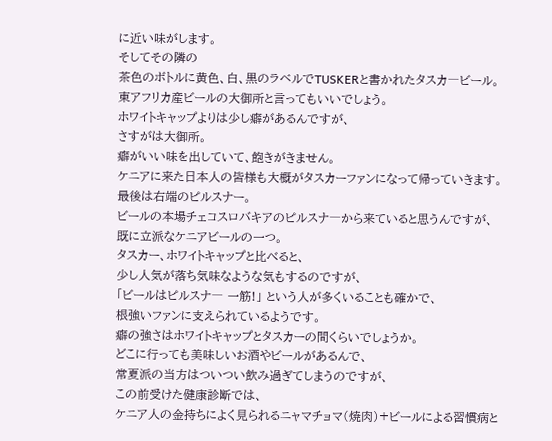に近い味がします。
そしてその隣の
茶色のボトルに黄色、白、黒のラベルでTUSKERと書かれたタスカ―ビール。
東アフリカ産ビールの大御所と言ってもいいでしょう。
ホワイトキャップよりは少し癖があるんですが、
さすがは大御所。
癖がいい味を出していて、飽きがきません。
ケニアに来た日本人の皆様も大概がタスカーファンになって帰っていきます。
最後は右端のピルスナー。
ビールの本場チェコスロバキアのピルスナ―から来ていると思うんですが、
既に立派なケニアビールの一つ。
タスカー、ホワイトキャップと比べると、
少し人気が落ち気味なような気もするのですが、
「ビールはピルスナ― 一筋!」 という人が多くいることも確かで、
根強いファンに支えられているようです。
癖の強さはホワイトキャップとタスカーの間くらいでしょうか。
どこに行っても美味しいお酒やビールがあるんで、
常夏派の当方はついつい飲み過ぎてしまうのですが、
この前受けた健康診断では、
ケニア人の金持ちによく見られるニャマチョマ(焼肉)+ビールによる習慣病と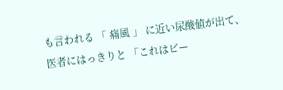も言われる 「 痛風 」 に近い尿酸値が出て、
医者にはっきりと 「これはビー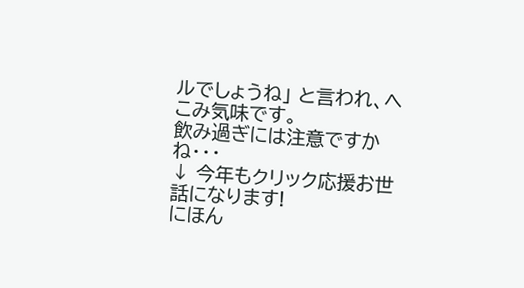ルでしょうね」 と言われ、へこみ気味です。
飲み過ぎには注意ですかね・・・
↓ 今年もクリック応援お世話になります!
にほん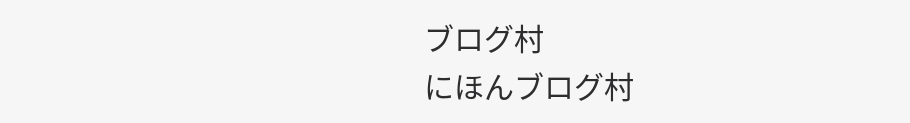ブログ村
にほんブログ村